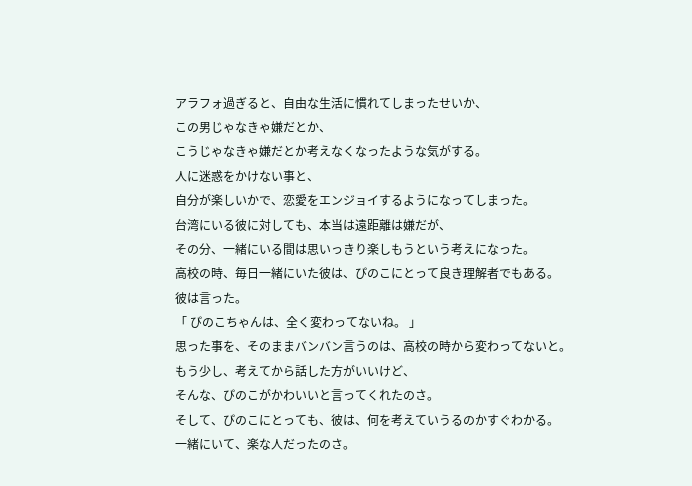アラフォ過ぎると、自由な生活に慣れてしまったせいか、
この男じゃなきゃ嫌だとか、
こうじゃなきゃ嫌だとか考えなくなったような気がする。
人に迷惑をかけない事と、
自分が楽しいかで、恋愛をエンジョイするようになってしまった。
台湾にいる彼に対しても、本当は遠距離は嫌だが、
その分、一緒にいる間は思いっきり楽しもうという考えになった。
高校の時、毎日一緒にいた彼は、ぴのこにとって良き理解者でもある。
彼は言った。
「 ぴのこちゃんは、全く変わってないね。 」
思った事を、そのままバンバン言うのは、高校の時から変わってないと。
もう少し、考えてから話した方がいいけど、
そんな、ぴのこがかわいいと言ってくれたのさ。
そして、ぴのこにとっても、彼は、何を考えていうるのかすぐわかる。
一緒にいて、楽な人だったのさ。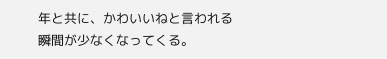年と共に、かわいいねと言われる瞬間が少なくなってくる。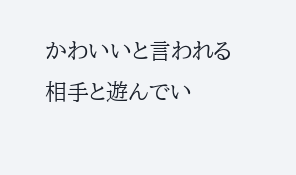かわいいと言われる相手と遊んでい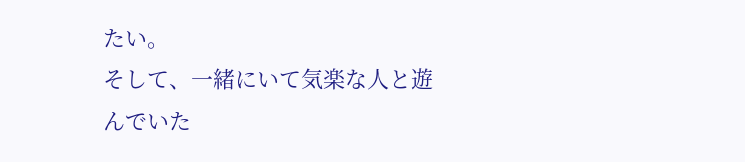たい。
そして、一緒にいて気楽な人と遊んでいた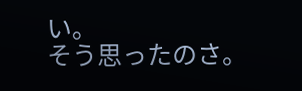い。
そう思ったのさ。